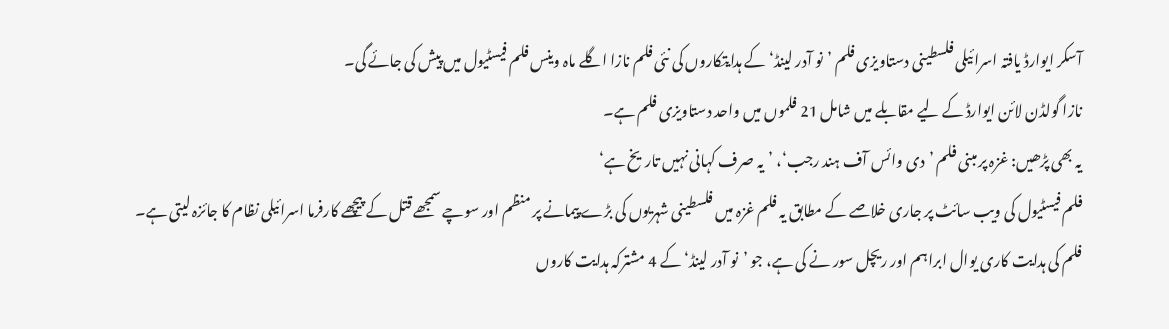آسکر ایوارڈ یافتہ اسرائیلی فلسطینی دستاویزی فلم ’نو آدر لینڈ‘ کے ہدایتکاروں کی نئی فلم نازا اگلے ماہ وینس فلم فیسٹیول میں پیش کی جائے گی۔
نازا گولڈن لائن ایوارڈ کے لیے مقابلے میں شامل 21 فلموں میں واحد دستاویزی فلم ہے۔
یہ بھی پڑھیں: غزہ پر مبنی فلم ’دی وائس آف ہند رجب‘، ’یہ صرف کہانی نہیں تاریخ ہے‘
فلم فیسٹیول کی ویب سائٹ پر جاری خلاصے کے مطابق یہ فلم غزہ میں فلسطینی شہریوں کی بڑے پیمانے پر منظم اور سوچے سمجھے قتل کے پیچھے کارفرما اسرائیلی نظام کا جائزہ لیتی ہے۔
فلم کی ہدایت کاری یوال ابراہم اور ریچل سور نے کی ہے، جو ’نو آدر لینڈ‘ کے 4 مشترکہ ہدایت کاروں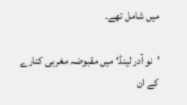میں شامل تھے۔

’نو آدر لینڈ‘ میں مقبوضہ مغربی کنارے کے ان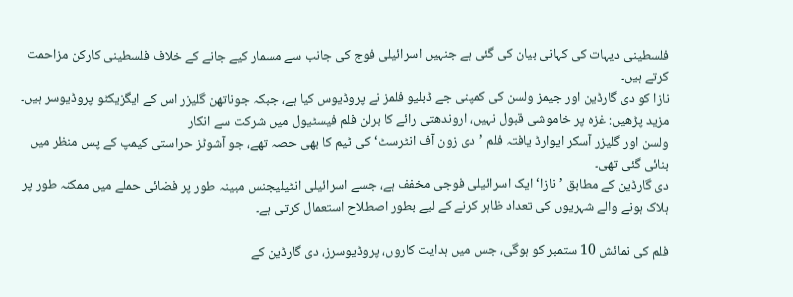فلسطینی دیہات کی کہانی بیان کی گئی ہے جنہیں اسرائیلی فوج کی جانب سے مسمار کیے جانے کے خلاف فلسطینی کارکن مزاحمت کرتے ہیں۔
نازا کو دی گارڈین اور جیمز ولسن کی کمپنی جے ڈبلیو فلمز نے پروڈیوس کیا ہے، جبکہ جوناتھن گلیزر اس کے ایگزیکٹو پروڈیوسر ہیں۔
مزید پڑھیں: غزہ پر خاموشی قبول نہیں، اروندھتی رائے کا برلن فلم فیسٹیول میں شرکت سے انکار
ولسن اور گلیزر آسکر ایوارڈ یافتہ فلم ’دی زون آف انٹرسٹ‘ کی ٹیم کا بھی حصہ تھے، جو آشوٹز حراستی کیمپ کے پس منظر میں بنائی گئی تھی۔
دی گارڈین کے مطابق ’نازا‘ ایک اسرائیلی فوجی مخفف ہے، جسے اسرائیلی انٹیلیجنس مبینہ طور پر فضائی حملے میں ممکنہ طور پر ہلاک ہونے والے شہریوں کی تعداد ظاہر کرنے کے لیے بطور اصطلاح استعمال کرتی ہے۔

فلم کی نمائش 10 ستمبر کو ہوگی، جس میں ہدایت کاروں، پروڈیوسرز، دی گارڈین کے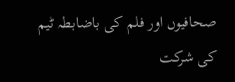صحافیوں اور فلم کی باضابطہ ٹیم کی شرکت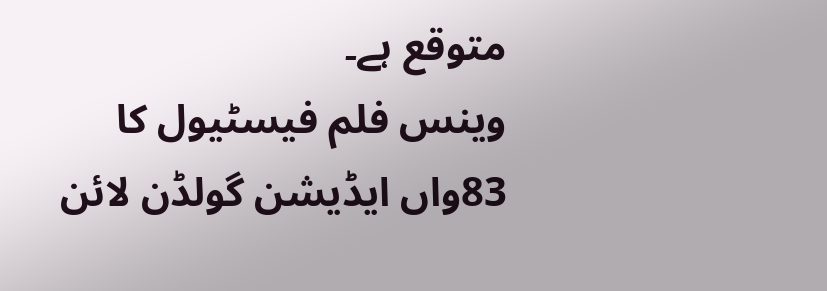متوقع ہے۔
وینس فلم فیسٹیول کا 83واں ایڈیشن گولڈن لائن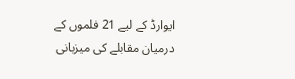ایوارڈ کے لیے 21 فلموں کے درمیان مقابلے کی میزبانی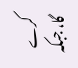کرے گا، جبکہ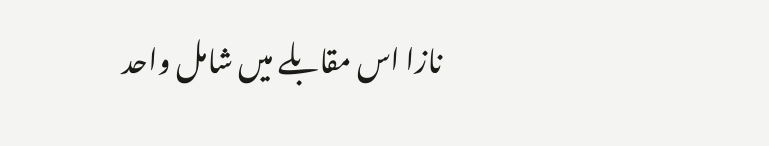نازا اس مقابلے میں شامل واحد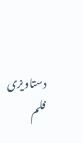دستاویزی فلم